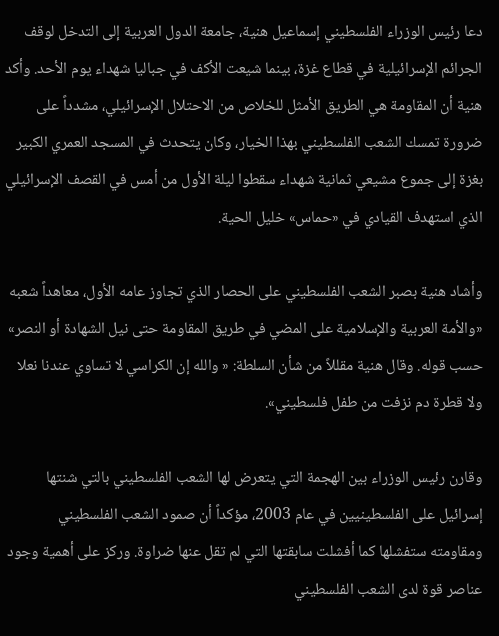دعا رئيس الوزراء الفلسطيني إسماعيل هنية، جامعة الدول العربية إلى التدخل لوقف الجرائم الإسرائيلية في قطاع غزة، بينما شيعت الأكف في جباليا شهداء يوم الأحد. وأكد هنية أن المقاومة هي الطريق الأمثل للخلاص من الاحتلال الإسرائيلي، مشدداً على ضرورة تمسك الشعب الفلسطيني بهذا الخيار، وكان يتحدث في المسجد العمري الكبير بغزة إلى جموع مشيعي ثمانية شهداء سقطوا ليلة الأول من أمس في القصف الإسرائيلي الذي استهدف القيادي في «حماس» خليل الحية.

وأشاد هنية بصبر الشعب الفلسطيني على الحصار الذي تجاوز عامه الأول، معاهداً شعبه «والأمة العربية والإسلامية على المضي في طريق المقاومة حتى نيل الشهادة أو النصر» حسب قوله. وقال هنية مقللاً من شأن السلطة: « والله إن الكراسي لا تساوي عندنا نعلا ولا قطرة دم نزفت من طفل فلسطيني».

وقارن رئيس الوزراء بين الهجمة التي يتعرض لها الشعب الفلسطيني بالتي شنتها إسرائيل على الفلسطينيين في عام 2003، مؤكداً أن صمود الشعب الفلسطيني ومقاومته ستفشلها كما أفشلت سابقتها التي لم تقل عنها ضراوة. وركز على أهمية وجود عناصر قوة لدى الشعب الفلسطيني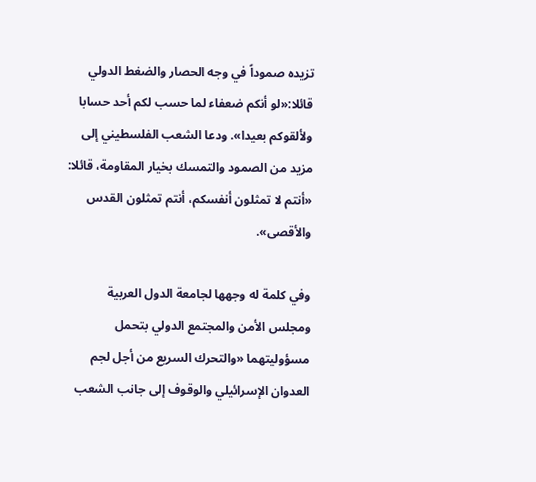تزيده صموداً في وجه الحصار والضغط الدولي قائلا:«لو أنكم ضعفاء لما حسب لكم أحد حسابا ولألقوكم بعيدا». ودعا الشعب الفلسطيني إلى مزيد من الصمود والتمسك بخيار المقاومة، قائلا: «أنتم لا تمثلون أنفسكم، أنتم تمثلون القدس والأقصى».

وفي كلمة له وجهها لجامعة الدول العربية ومجلس الأمن والمجتمع الدولي بتحمل مسؤوليتهما «والتحرك السريع من أجل لجم العدوان الإسرائيلي والوقوف إلى جانب الشعب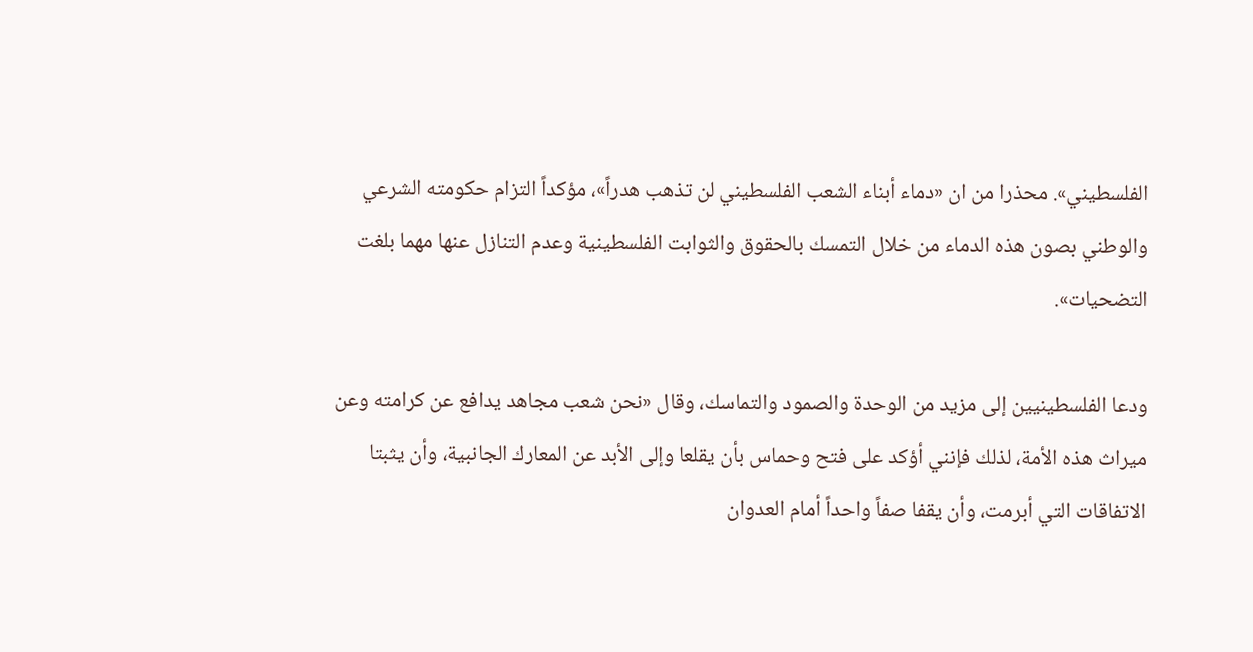الفلسطيني». محذرا من ان «دماء أبناء الشعب الفلسطيني لن تذهب هدراً»، مؤكداً التزام حكومته الشرعي والوطني بصون هذه الدماء من خلال التمسك بالحقوق والثوابت الفلسطينية وعدم التنازل عنها مهما بلغت التضحيات».

ودعا الفلسطينيين إلى مزيد من الوحدة والصمود والتماسك، وقال «نحن شعب مجاهد يدافع عن كرامته وعن ميراث هذه الأمة، لذلك فإنني أؤكد على فتح وحماس بأن يقلعا وإلى الأبد عن المعارك الجانبية، وأن يثبتا الاتفاقات التي أبرمت، وأن يقفا صفاً واحداً أمام العدوان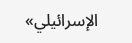الإسرائيلي»